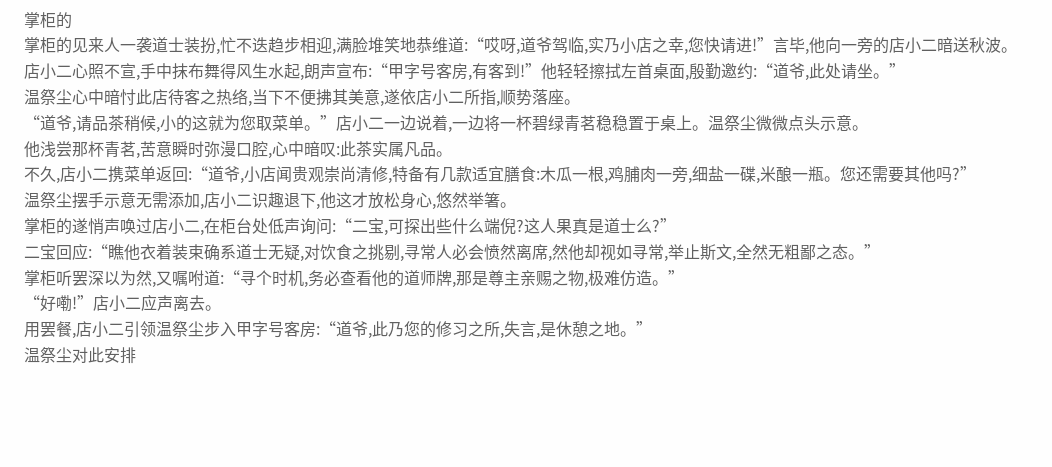掌柜的
掌柜的见来人一袭道士装扮,忙不迭趋步相迎,满脸堆笑地恭维道:“哎呀,道爷驾临,实乃小店之幸,您快请进!”言毕,他向一旁的店小二暗送秋波。
店小二心照不宣,手中抹布舞得风生水起,朗声宣布:“甲字号客房,有客到!”他轻轻擦拭左首桌面,殷勤邀约:“道爷,此处请坐。”
温祭尘心中暗忖此店待客之热络,当下不便拂其美意,遂依店小二所指,顺势落座。
“道爷,请品茶稍候,小的这就为您取菜单。”店小二一边说着,一边将一杯碧绿青茗稳稳置于桌上。温祭尘微微点头示意。
他浅尝那杯青茗,苦意瞬时弥漫口腔,心中暗叹:此茶实属凡品。
不久,店小二携菜单返回:“道爷,小店闻贵观崇尚清修,特备有几款适宜膳食:木瓜一根,鸡脯肉一旁,细盐一碟,米酿一瓶。您还需要其他吗?”
温祭尘摆手示意无需添加,店小二识趣退下,他这才放松身心,悠然举箸。
掌柜的遂悄声唤过店小二,在柜台处低声询问:“二宝,可探出些什么端倪?这人果真是道士么?”
二宝回应:“瞧他衣着装束确系道士无疑,对饮食之挑剔,寻常人必会愤然离席,然他却视如寻常,举止斯文,全然无粗鄙之态。”
掌柜听罢深以为然,又嘱咐道:“寻个时机,务必查看他的道师牌,那是尊主亲赐之物,极难仿造。”
“好嘞!”店小二应声离去。
用罢餐,店小二引领温祭尘步入甲字号客房:“道爷,此乃您的修习之所,失言,是休憩之地。”
温祭尘对此安排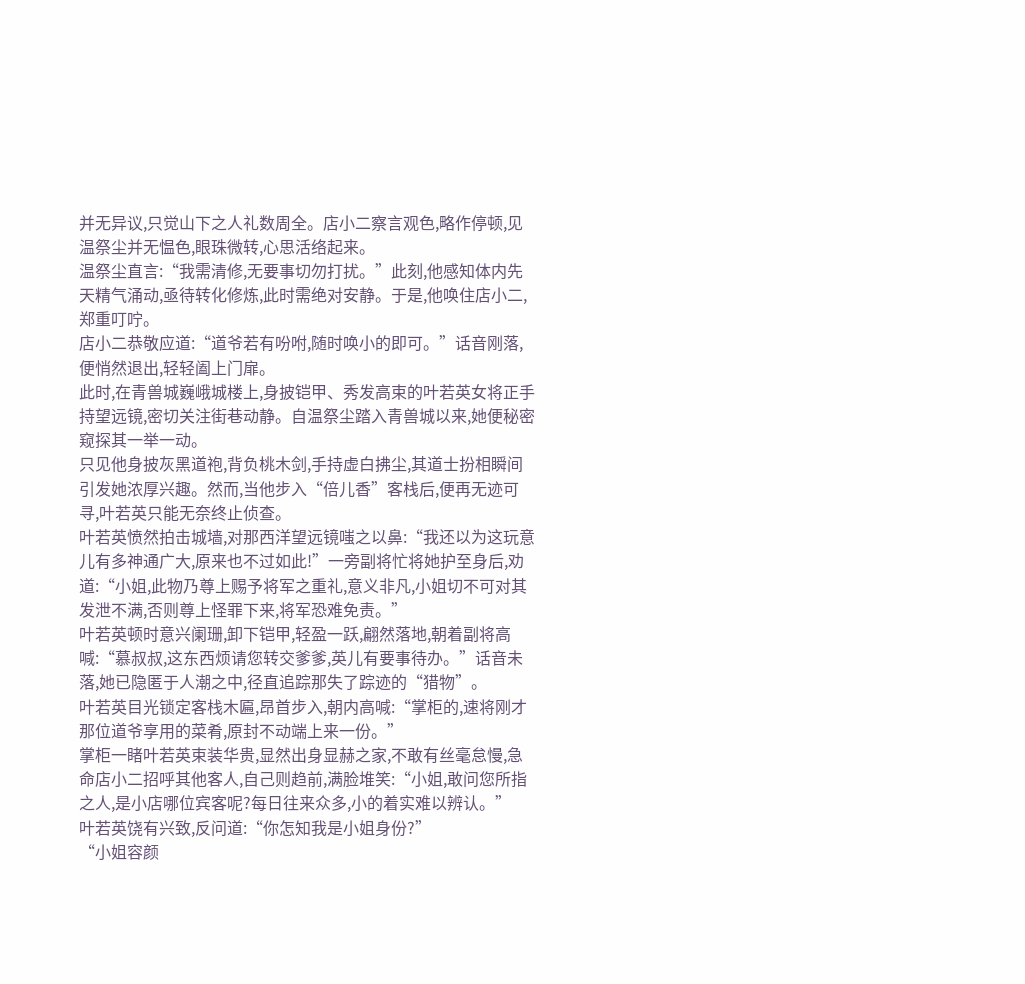并无异议,只觉山下之人礼数周全。店小二察言观色,略作停顿,见温祭尘并无愠色,眼珠微转,心思活络起来。
温祭尘直言:“我需清修,无要事切勿打扰。”此刻,他感知体内先天精气涌动,亟待转化修炼,此时需绝对安静。于是,他唤住店小二,郑重叮咛。
店小二恭敬应道:“道爷若有吩咐,随时唤小的即可。”话音刚落,便悄然退出,轻轻阖上门扉。
此时,在青兽城巍峨城楼上,身披铠甲、秀发高束的叶若英女将正手持望远镜,密切关注街巷动静。自温祭尘踏入青兽城以来,她便秘密窥探其一举一动。
只见他身披灰黑道袍,背负桃木剑,手持虚白拂尘,其道士扮相瞬间引发她浓厚兴趣。然而,当他步入“倍儿香”客栈后,便再无迹可寻,叶若英只能无奈终止侦查。
叶若英愤然拍击城墙,对那西洋望远镜嗤之以鼻:“我还以为这玩意儿有多神通广大,原来也不过如此!”一旁副将忙将她护至身后,劝道:“小姐,此物乃尊上赐予将军之重礼,意义非凡,小姐切不可对其发泄不满,否则尊上怪罪下来,将军恐难免责。”
叶若英顿时意兴阑珊,卸下铠甲,轻盈一跃,翩然落地,朝着副将高喊:“慕叔叔,这东西烦请您转交爹爹,英儿有要事待办。”话音未落,她已隐匿于人潮之中,径直追踪那失了踪迹的“猎物”。
叶若英目光锁定客栈木匾,昂首步入,朝内高喊:“掌柜的,速将刚才那位道爷享用的菜肴,原封不动端上来一份。”
掌柜一睹叶若英束装华贵,显然出身显赫之家,不敢有丝毫怠慢,急命店小二招呼其他客人,自己则趋前,满脸堆笑:“小姐,敢问您所指之人,是小店哪位宾客呢?每日往来众多,小的着实难以辨认。”
叶若英饶有兴致,反问道:“你怎知我是小姐身份?”
“小姐容颜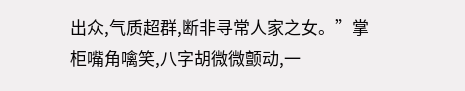出众,气质超群,断非寻常人家之女。”掌柜嘴角噙笑,八字胡微微颤动,一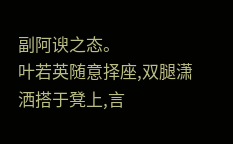副阿谀之态。
叶若英随意择座,双腿潇洒搭于凳上,言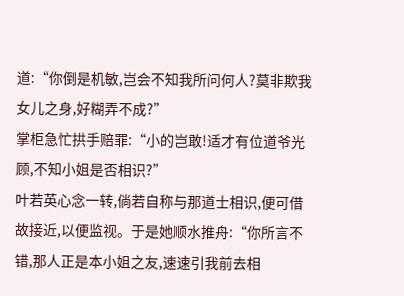道:“你倒是机敏,岂会不知我所问何人?莫非欺我女儿之身,好糊弄不成?”
掌柜急忙拱手赔罪:“小的岂敢!适才有位道爷光顾,不知小姐是否相识?”
叶若英心念一转,倘若自称与那道士相识,便可借故接近,以便监视。于是她顺水推舟:“你所言不错,那人正是本小姐之友,速速引我前去相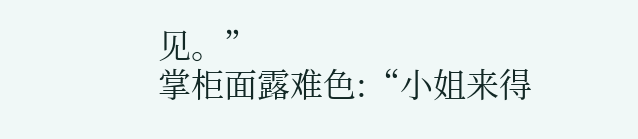见。”
掌柜面露难色:“小姐来得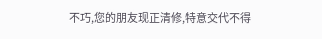不巧,您的朋友现正清修,特意交代不得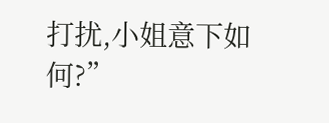打扰,小姐意下如何?”